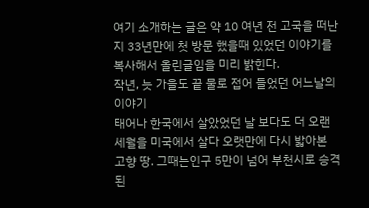여기 소개하는 글은 약 10 여년 전 고국을 떠난지 33년만에 첫 방문 했을때 있었던 이야기를
복사해서 올린글임을 미리 밝힌다.
작년, 늣 가을도 끝 물로 접어 들었던 어느날의 이야기
태어나 한국에서 살았었던 날 보다도 더 오랜 세월을 미국에서 살다 오랫만에 다시 밟아본 고향 땅. 그때는인구 5만이 넘어 부천시로 승격된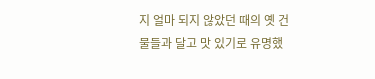지 얼마 되지 않았던 때의 옛 건물들과 달고 맛 있기로 유명했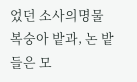었던 소사의명물 복숭아 밭과, 논 밭들은 모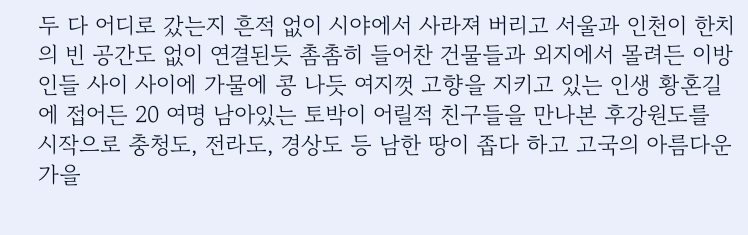두 다 어디로 갔는지 흔적 없이 시야에서 사라져 버리고 서울과 인천이 한치의 빈 공간도 없이 연결된듯 촘촘히 들어찬 건물들과 외지에서 몰려든 이방인들 사이 사이에 가물에 콩 나듯 여지껏 고향을 지키고 있는 인생 황혼길에 접어든 20 여명 남아있는 토박이 어릴적 친구들을 만나본 후강원도를 시작으로 충청도, 전라도, 경상도 등 남한 땅이 좁다 하고 고국의 아름다운 가을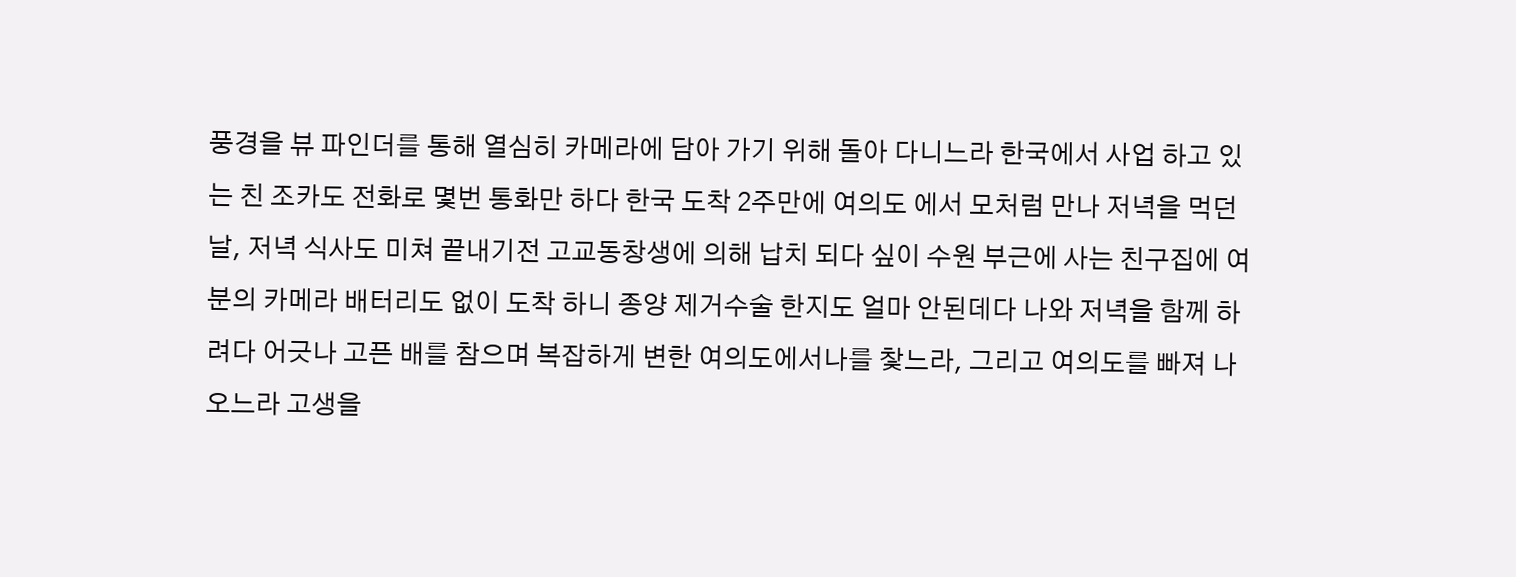풍경을 뷰 파인더를 통해 열심히 카메라에 담아 가기 위해 돌아 다니느라 한국에서 사업 하고 있는 친 조카도 전화로 몇번 통화만 하다 한국 도착 2주만에 여의도 에서 모처럼 만나 저녁을 먹던날, 저녁 식사도 미쳐 끝내기전 고교동창생에 의해 납치 되다 싶이 수원 부근에 사는 친구집에 여분의 카메라 배터리도 없이 도착 하니 종양 제거수술 한지도 얼마 안된데다 나와 저녁을 함께 하려다 어긋나 고픈 배를 참으며 복잡하게 변한 여의도에서나를 찿느라, 그리고 여의도를 빠져 나오느라 고생을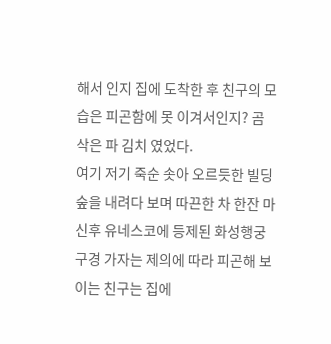해서 인지 집에 도착한 후 친구의 모습은 피곤함에 못 이겨서인지? 곰 삭은 파 김치 였었다.
여기 저기 죽순 솟아 오르듯한 빌딩숲을 내려다 보며 따끈한 차 한잔 마신후 유네스코에 등제된 화성행궁구경 가자는 제의에 따라 피곤해 보이는 친구는 집에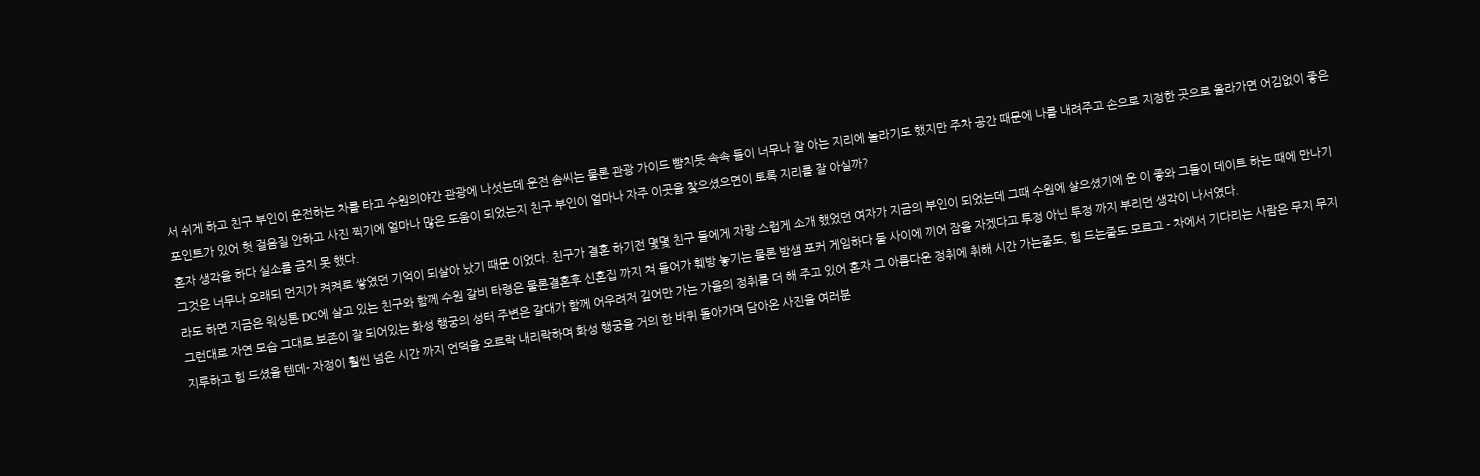서 쉬게 하고 친구 부인이 운전하는 차를 타고 수원의야간 관광에 나섯는데 운전 솜씨는 물론 관광 가이드 뺨치듯 속속 들이 너무나 잘 아는 지리에 놀라기도 했지만 주차 공간 때문에 나를 내려주고 손으로 지정한 곳으로 올라가면 어김없이 좋은 포인트가 있어 헛 걸음질 안하고 사진 찍기에 얼마나 많은 도움이 되었는지 친구 부인이 얼마나 자주 이곳을 찿으셨으면이 토록 지리를 잘 아실까?
혼자 생각을 하다 실소를 금치 못 했다.
그것은 너무나 오래되 먼지가 켜켜로 쌓였던 기억이 되살아 났기 때문 이었다. 친구가 결혼 하기전 몇몇 친구 들에게 자랑 스럽게 소개 했었던 여자가 지금의 부인이 되었는데 그때 수원에 살으셨기에 운 이 좋와 그들이 데이트 하는 때에 만나기라도 하면 지금은 워싱톤 DC에 살고 있는 친구와 함께 수원 갈비 타령은 물론결혼후 신혼집 까지 쳐 들어가 훼방 놓기는 물론 밤샘 포커 게임하다 둘 사이에 끼어 잠을 자겠다고 투정 아닌 투정 까지 부리던 생각이 나서였다.
그런대로 자연 모습 그대로 보존이 잘 되어있는 화성 행궁의 성터 주변은 갈대가 함께 어우려저 깊어만 가는 가을의 정취를 더 해 주고 있어 혼자 그 아름다운 정취에 취해 시간 가는줄도, 힘 드는줄도 모르고 - 차에서 기다리는 사람은 무지 무지 지루하고 힘 드셨을 텐데- 자정이 훨씬 넘은 시간 까지 언덕을 오르락 내리락하며 화성 행궁을 거의 한 바퀴 돌아가며 담아온 사진을 여러분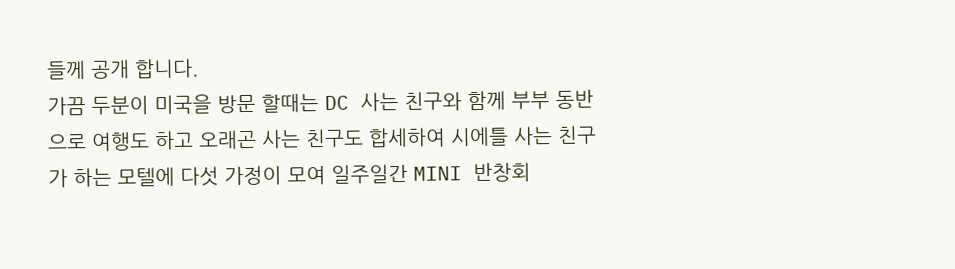들께 공개 합니다.
가끔 두분이 미국을 방문 할때는 DC 사는 친구와 함께 부부 동반으로 여행도 하고 오래곤 사는 친구도 합세하여 시에틀 사는 친구가 하는 모텔에 다섯 가정이 모여 일주일간 MINI 반창회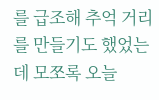를 급조해 추억 거리를 만들기도 했었는데 모쪼록 오늘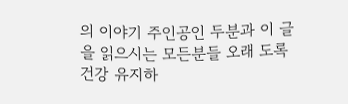의 이야기 주인공인 두분과 이 글을 읽으시는 모든분들 오래 도록 건강 유지하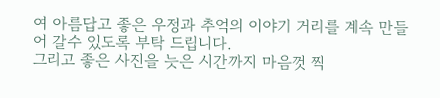여 아름답고 좋은 우정과 추억의 이야기 거리를 계속 만들어 갈수 있도록 부탁 드립니다.
그리고 좋은 사진을 늣은 시간까지 마음껏 찍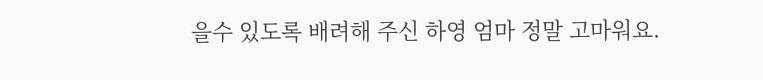을수 있도록 배려해 주신 하영 엄마 정말 고마워요.